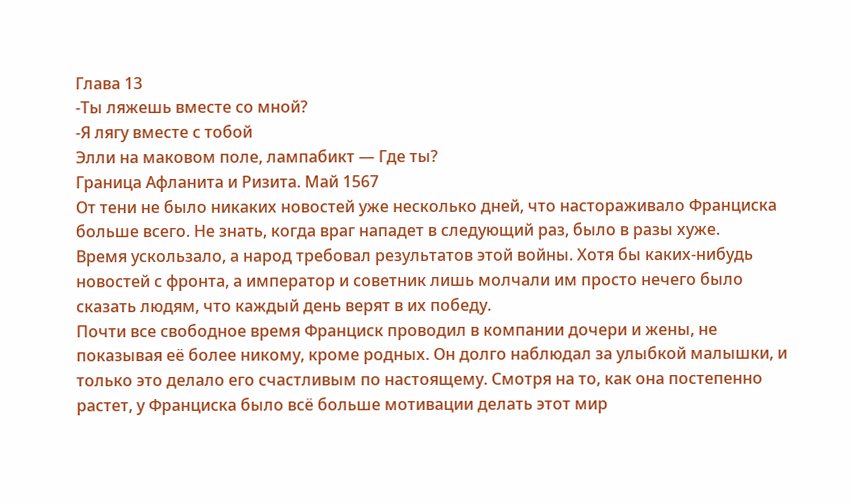Глава 13
-Ты ляжешь вместе со мной?
-Я лягу вместе с тобой
Элли на маковом поле, лампабикт — Где ты?
Граница Афланита и Ризита. Май 1567
От тени не было никаких новостей уже несколько дней, что настораживало Франциска больше всего. Не знать, когда враг нападет в следующий раз, было в разы хуже.
Время ускользало, а народ требовал результатов этой войны. Хотя бы каких-нибудь новостей с фронта, а император и советник лишь молчали им просто нечего было сказать людям, что каждый день верят в их победу.
Почти все свободное время Франциск проводил в компании дочери и жены, не показывая её более никому, кроме родных. Он долго наблюдал за улыбкой малышки, и только это делало его счастливым по настоящему. Смотря на то, как она постепенно растет, у Франциска было всё больше мотивации делать этот мир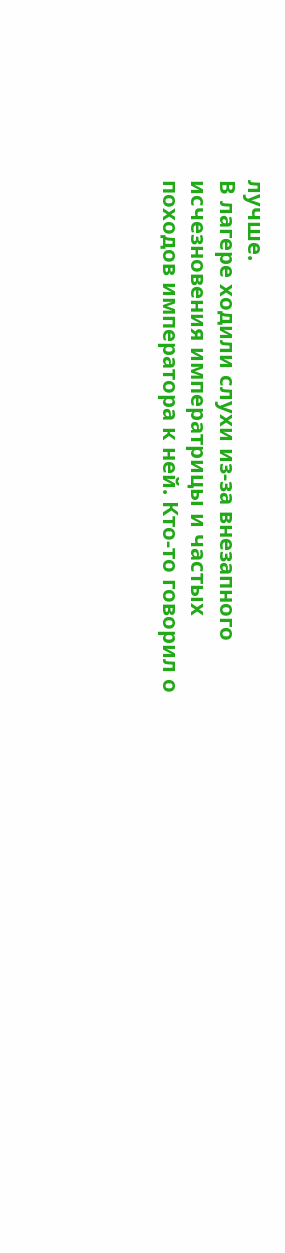лучше.
В лагере ходили слухи из-за внезапного исчезновения императрицы и частых походов императора к ней. Кто-то говорил о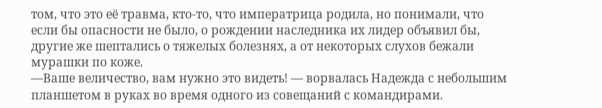том, что это её травма, кто-то, что императрица родила, но понимали, что если бы опасности не было, о рождении наследника их лидер объявил бы, другие же шептались о тяжелых болезнях, а от некоторых слухов бежали мурашки по коже.
—Ваше величество, вам нужно это видеть! — ворвалась Надежда с небольшим планшетом в руках во время одного из совещаний с командирами.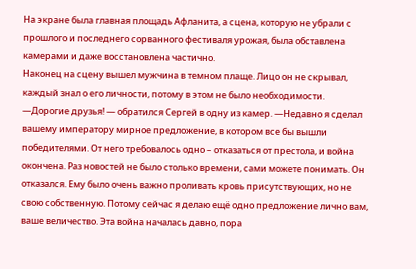На экране была главная площадь Афланита, а сцена, которую не убрали с прошлого и последнего сорванного фестиваля урожая, была обставлена камерами и даже восстановлена частично.
Наконец на сцену вышел мужчина в темном плаще. Лицо он не скрывал, каждый знал о его личности, потому в этом не было необходимости.
—Дорогие друзья! — обратился Сергей в одну из камер. —Недавно я сделал вашему императору мирное предложение, в котором все бы вышли победителями. От него требовалось одно – отказаться от престола, и война окончена. Раз новостей не было столько времени, сами можете понимать. Он отказался. Ему было очень важно проливать кровь присутствующих, но не свою собственную. Потому сейчас я делаю ещё одно предложение лично вам, ваше величество. Эта война началась давно, пора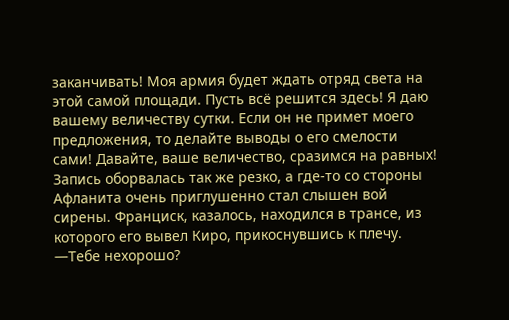заканчивать! Моя армия будет ждать отряд света на этой самой площади. Пусть всё решится здесь! Я даю вашему величеству сутки. Если он не примет моего предложения, то делайте выводы о его смелости сами! Давайте, ваше величество, сразимся на равных!
Запись оборвалась так же резко, а где-то со стороны Афланита очень приглушенно стал слышен вой сирены. Франциск, казалось, находился в трансе, из которого его вывел Киро, прикоснувшись к плечу.
—Тебе нехорошо?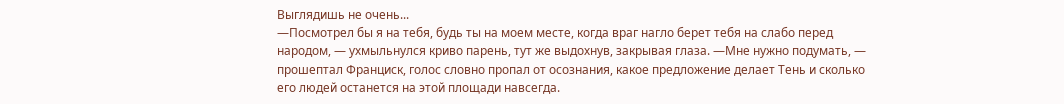Выглядишь не очень...
—Посмотрел бы я на тебя, будь ты на моем месте, когда враг нагло берет тебя на слабо перед народом, — ухмыльнулся криво парень, тут же выдохнув, закрывая глаза. —Мне нужно подумать, — прошептал Франциск, голос словно пропал от осознания, какое предложение делает Тень и сколько его людей останется на этой площади навсегда.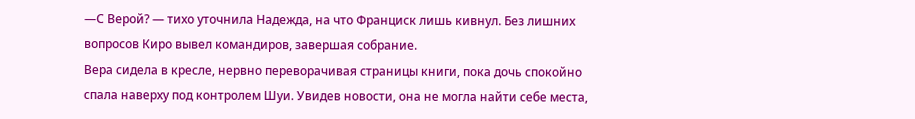—С Верой? — тихо уточнила Надежда, на что Франциск лишь кивнул. Без лишних вопросов Киро вывел командиров, завершая собрание.
Вера сидела в кресле, нервно переворачивая страницы книги, пока дочь спокойно спала наверху под контролем Шуи. Увидев новости, она не могла найти себе места,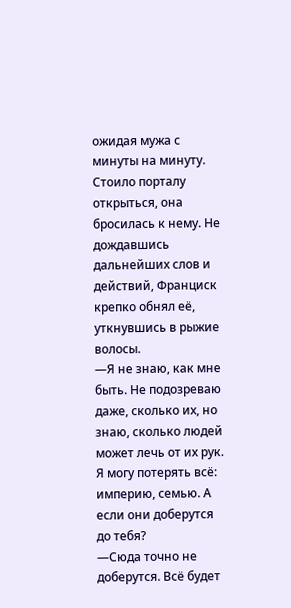ожидая мужа с минуты на минуту.
Стоило порталу открыться, она бросилась к нему. Не дождавшись дальнейших слов и действий, Франциск крепко обнял её, уткнувшись в рыжие волосы.
—Я не знаю, как мне быть. Не подозреваю даже, сколько их, но знаю, сколько людей может лечь от их рук. Я могу потерять всё: империю, семью. А если они доберутся до тебя?
—Сюда точно не доберутся. Всё будет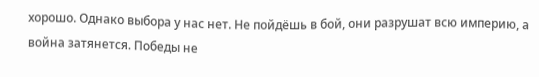хорошо. Однако выбора у нас нет. Не пойдёшь в бой, они разрушат всю империю, а война затянется. Победы не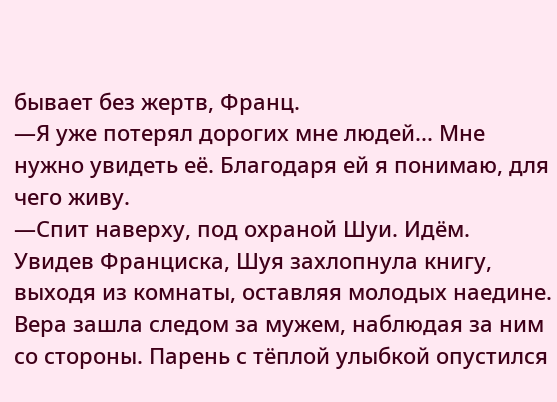бывает без жертв, Франц.
—Я уже потерял дорогих мне людей... Мне нужно увидеть её. Благодаря ей я понимаю, для чего живу.
—Спит наверху, под охраной Шуи. Идём.
Увидев Франциска, Шуя захлопнула книгу, выходя из комнаты, оставляя молодых наедине.
Вера зашла следом за мужем, наблюдая за ним со стороны. Парень с тёплой улыбкой опустился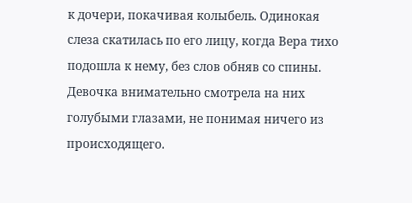к дочери, покачивая колыбель. Одинокая слеза скатилась по его лицу, когда Вера тихо подошла к нему, без слов обняв со спины. Девочка внимательно смотрела на них голубыми глазами, не понимая ничего из происходящего.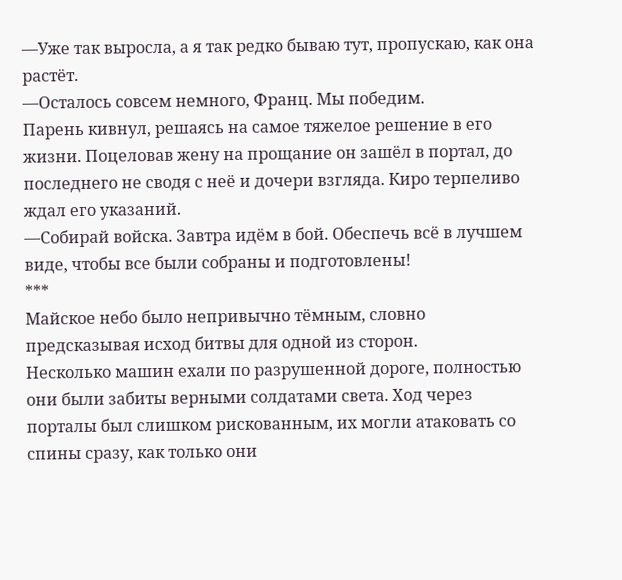—Уже так выросла, а я так редко бываю тут, пропускаю, как она растёт.
—Осталось совсем немного, Франц. Мы победим.
Парень кивнул, решаясь на самое тяжелое решение в его жизни. Поцеловав жену на прощание он зашёл в портал, до последнего не сводя с неё и дочери взгляда. Киро терпеливо ждал его указаний.
—Собирай войска. Завтра идём в бой. Обеспечь всё в лучшем виде, чтобы все были собраны и подготовлены!
***
Майское небо было непривычно тёмным, словно предсказывая исход битвы для одной из сторон.
Несколько машин ехали по разрушенной дороге, полностью они были забиты верными солдатами света. Ход через порталы был слишком рискованным, их могли атаковать со спины сразу, как только они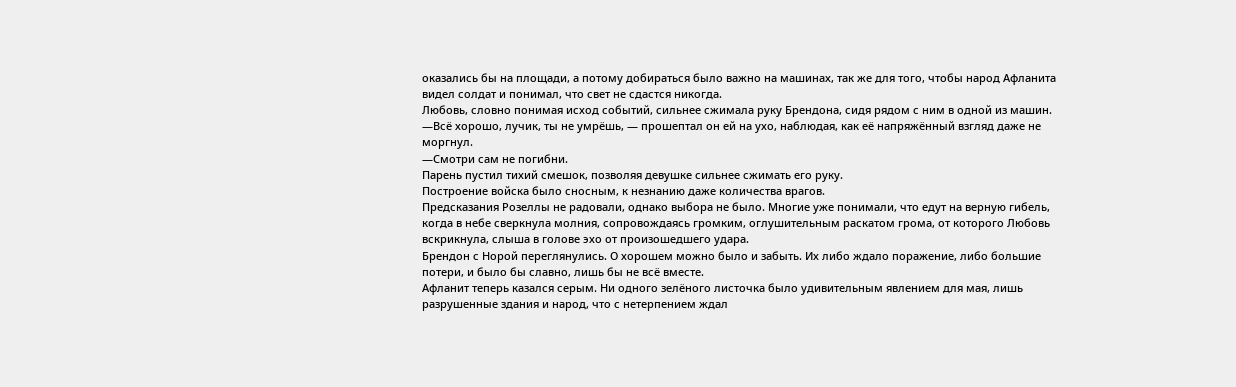оказались бы на площади, а потому добираться было важно на машинах, так же для того, чтобы народ Афланита видел солдат и понимал, что свет не сдастся никогда.
Любовь, словно понимая исход событий, сильнее сжимала руку Брендона, сидя рядом с ним в одной из машин.
—Всё хорошо, лучик, ты не умрёшь, — прошептал он ей на ухо, наблюдая, как её напряжённый взгляд даже не моргнул.
—Смотри сам не погибни.
Парень пустил тихий смешок, позволяя девушке сильнее сжимать его руку.
Построение войска было сносным, к незнанию даже количества врагов.
Предсказания Розеллы не радовали, однако выбора не было. Многие уже понимали, что едут на верную гибель, когда в небе сверкнула молния, сопровождаясь громким, оглушительным раскатом грома, от которого Любовь вскрикнула, слыша в голове эхо от произошедшего удара.
Брендон с Норой переглянулись. О хорошем можно было и забыть. Их либо ждало поражение, либо большие потери, и было бы славно, лишь бы не всё вместе.
Афланит теперь казался серым. Ни одного зелёного листочка было удивительным явлением для мая, лишь разрушенные здания и народ, что с нетерпением ждал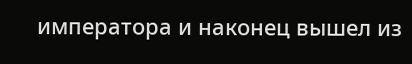императора и наконец вышел из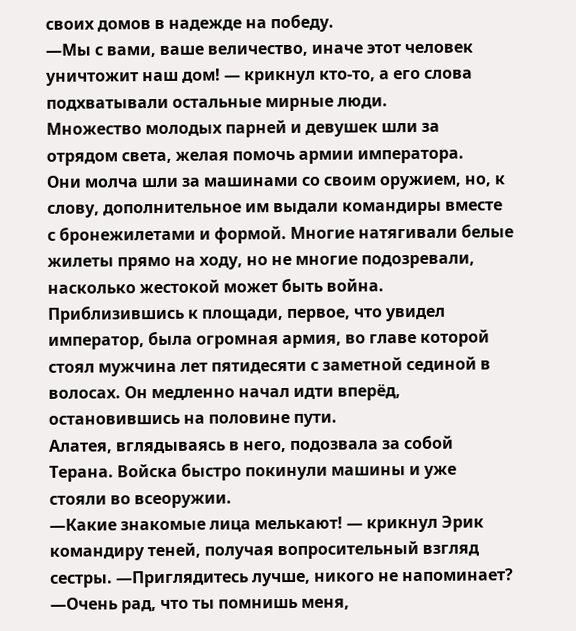своих домов в надежде на победу.
—Мы с вами, ваше величество, иначе этот человек уничтожит наш дом! — крикнул кто-то, а его слова подхватывали остальные мирные люди.
Множество молодых парней и девушек шли за отрядом света, желая помочь армии императора.
Они молча шли за машинами со своим оружием, но, к слову, дополнительное им выдали командиры вместе с бронежилетами и формой. Многие натягивали белые жилеты прямо на ходу, но не многие подозревали, насколько жестокой может быть война.
Приблизившись к площади, первое, что увидел император, была огромная армия, во главе которой стоял мужчина лет пятидесяти с заметной сединой в волосах. Он медленно начал идти вперёд, остановившись на половине пути.
Алатея, вглядываясь в него, подозвала за собой Терана. Войска быстро покинули машины и уже стояли во всеоружии.
—Какие знакомые лица мелькают! — крикнул Эрик командиру теней, получая вопросительный взгляд сестры. —Приглядитесь лучше, никого не напоминает?
—Очень рад, что ты помнишь меня,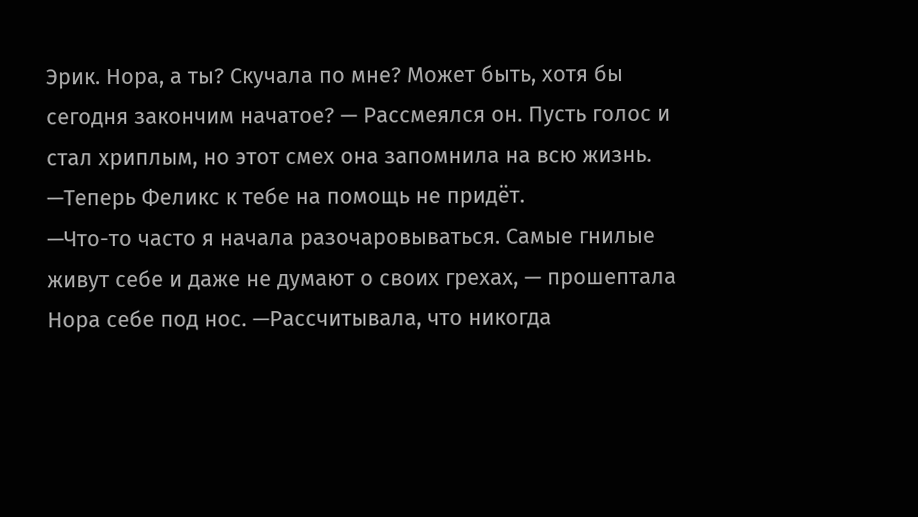Эрик. Нора, а ты? Скучала по мне? Может быть, хотя бы сегодня закончим начатое? — Рассмеялся он. Пусть голос и стал хриплым, но этот смех она запомнила на всю жизнь. —Теперь Феликс к тебе на помощь не придёт.
—Что-то часто я начала разочаровываться. Самые гнилые живут себе и даже не думают о своих грехах, — прошептала Нора себе под нос. —Рассчитывала, что никогда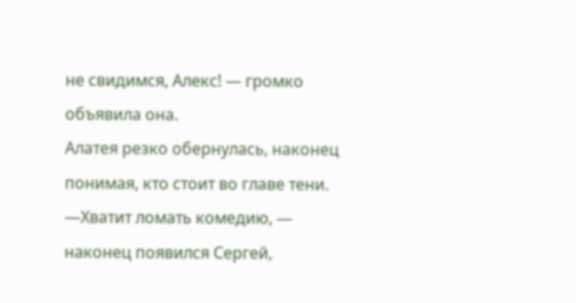не свидимся, Алекс! — громко объявила она.
Алатея резко обернулась, наконец понимая, кто стоит во главе тени.
—Хватит ломать комедию, — наконец появился Сергей,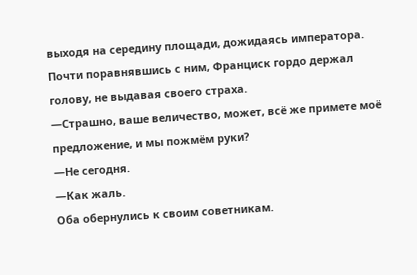выходя на середину площади, дожидаясь императора.
Почти поравнявшись с ним, Франциск гордо держал голову, не выдавая своего страха.
—Страшно, ваше величество, может, всё же примете моё предложение, и мы пожмём руки?
—Не сегодня.
—Как жаль.
Оба обернулись к своим советникам.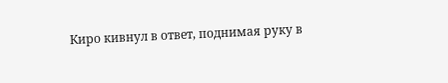Киро кивнул в ответ, поднимая руку в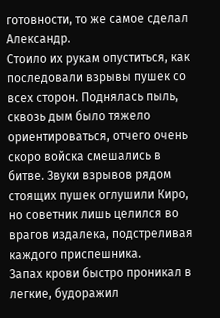готовности, то же самое сделал Александр.
Стоило их рукам опуститься, как последовали взрывы пушек со всех сторон. Поднялась пыль, сквозь дым было тяжело ориентироваться, отчего очень скоро войска смешались в битве. Звуки взрывов рядом стоящих пушек оглушили Киро, но советник лишь целился во врагов издалека, подстреливая каждого приспешника.
Запах крови быстро проникал в легкие, будоражил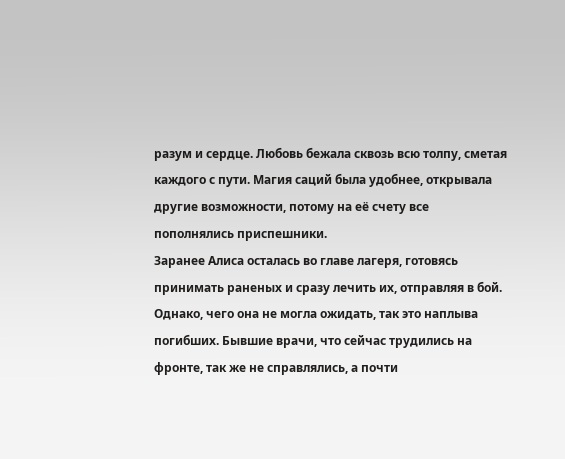разум и сердце. Любовь бежала сквозь всю толпу, сметая каждого с пути. Магия саций была удобнее, открывала другие возможности, потому на её счету все пополнялись приспешники.
Заранее Алиса осталась во главе лагеря, готовясь принимать раненых и сразу лечить их, отправляя в бой. Однако, чего она не могла ожидать, так это наплыва погибших. Бывшие врачи, что сейчас трудились на фронте, так же не справлялись, а почти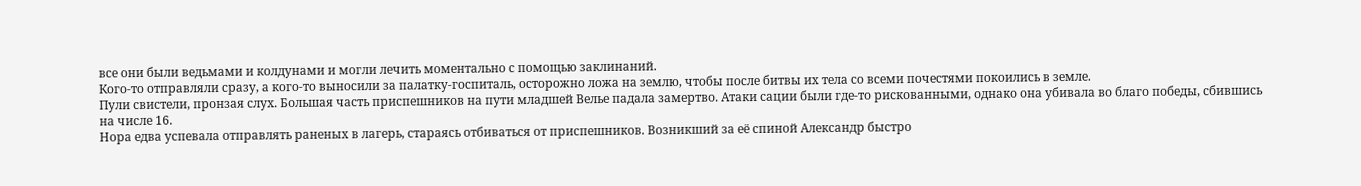все они были ведьмами и колдунами и могли лечить моментально с помощью заклинаний.
Кого-то отправляли сразу, а кого-то выносили за палатку-госпиталь, осторожно ложа на землю, чтобы после битвы их тела со всеми почестями покоились в земле.
Пули свистели, пронзая слух. Большая часть приспешников на пути младшей Велье падала замертво. Атаки сации были где-то рискованными, однако она убивала во благо победы, сбившись на числе 16.
Нора едва успевала отправлять раненых в лагерь, стараясь отбиваться от приспешников. Возникший за её спиной Александр быстро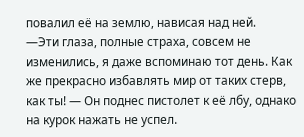повалил её на землю, нависая над ней.
—Эти глаза, полные страха, совсем не изменились, я даже вспоминаю тот день. Как же прекрасно избавлять мир от таких стерв, как ты! — Он поднес пистолет к её лбу, однако на курок нажать не успел.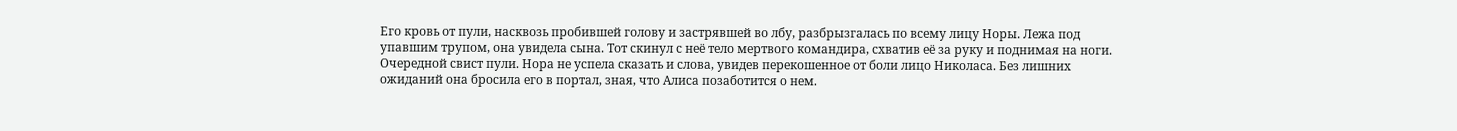Его кровь от пули, насквозь пробившей голову и застрявшей во лбу, разбрызгалась по всему лицу Норы. Лежа под упавшим трупом, она увидела сына. Тот скинул с неё тело мертвого командира, схватив её за руку и поднимая на ноги. Очередной свист пули. Нора не успела сказать и слова, увидев перекошенное от боли лицо Николаса. Без лишних ожиданий она бросила его в портал, зная, что Алиса позаботится о нем.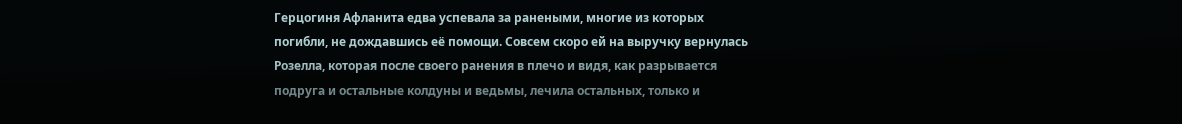Герцогиня Афланита едва успевала за ранеными, многие из которых погибли, не дождавшись её помощи. Совсем скоро ей на выручку вернулась Розелла, которая после своего ранения в плечо и видя, как разрывается подруга и остальные колдуны и ведьмы, лечила остальных, только и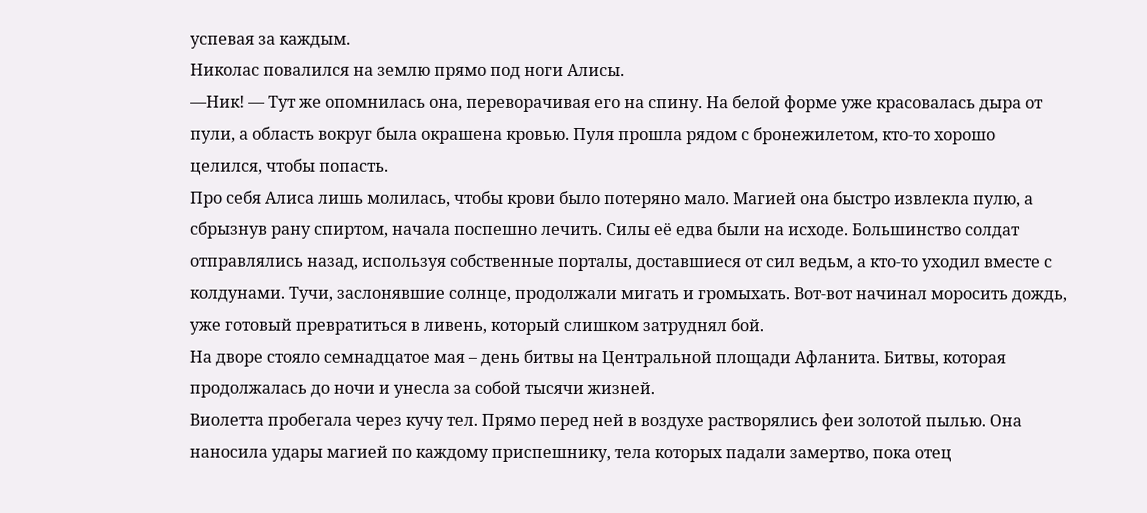успевая за каждым.
Николас повалился на землю прямо под ноги Алисы.
—Ник! — Тут же опомнилась она, переворачивая его на спину. На белой форме уже красовалась дыра от пули, а область вокруг была окрашена кровью. Пуля прошла рядом с бронежилетом, кто-то хорошо целился, чтобы попасть.
Про себя Алиса лишь молилась, чтобы крови было потеряно мало. Магией она быстро извлекла пулю, а сбрызнув рану спиртом, начала поспешно лечить. Силы её едва были на исходе. Большинство солдат отправлялись назад, используя собственные порталы, доставшиеся от сил ведьм, а кто-то уходил вместе с колдунами. Тучи, заслонявшие солнце, продолжали мигать и громыхать. Вот-вот начинал моросить дождь, уже готовый превратиться в ливень, который слишком затруднял бой.
На дворе стояло семнадцатое мая – день битвы на Центральной площади Афланита. Битвы, которая продолжалась до ночи и унесла за собой тысячи жизней.
Виолетта пробегала через кучу тел. Прямо перед ней в воздухе растворялись феи золотой пылью. Она наносила удары магией по каждому приспешнику, тела которых падали замертво, пока отец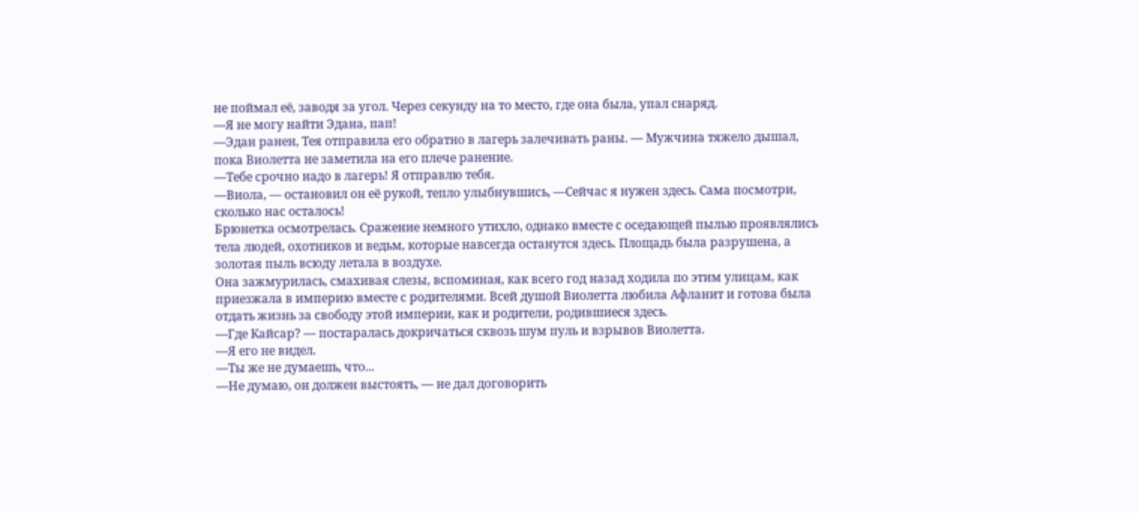не поймал её, заводя за угол. Через секунду на то место, где она была, упал снаряд.
—Я не могу найти Эдана, пап!
—Эдан ранен, Тея отправила его обратно в лагерь залечивать раны. — Мужчина тяжело дышал, пока Виолетта не заметила на его плече ранение.
—Тебе срочно надо в лагерь! Я отправлю тебя.
—Виола, — остановил он её рукой, тепло улыбнувшись, —Сейчас я нужен здесь. Сама посмотри, сколько нас осталось!
Брюнетка осмотрелась. Сражение немного утихло, однако вместе с оседающей пылью проявлялись тела людей, охотников и ведьм, которые навсегда останутся здесь. Площадь была разрушена, а золотая пыль всюду летала в воздухе.
Она зажмурилась, смахивая слезы, вспоминая, как всего год назад ходила по этим улицам, как приезжала в империю вместе с родителями. Всей душой Виолетта любила Афланит и готова была отдать жизнь за свободу этой империи, как и родители, родившиеся здесь.
—Где Кайсар? — постаралась докричаться сквозь шум пуль и взрывов Виолетта.
—Я его не видел.
—Ты же не думаешь, что...
—Не думаю, он должен выстоять, — не дал договорить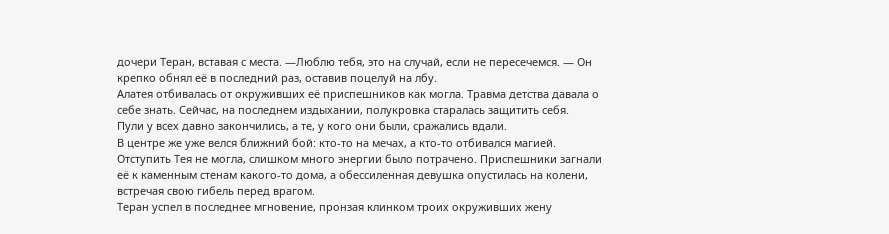дочери Теран, вставая с места. —Люблю тебя, это на случай, если не пересечемся. — Он крепко обнял её в последний раз, оставив поцелуй на лбу.
Алатея отбивалась от окруживших её приспешников как могла. Травма детства давала о себе знать. Сейчас, на последнем издыхании, полукровка старалась защитить себя.
Пули у всех давно закончились, а те, у кого они были, сражались вдали.
В центре же уже велся ближний бой: кто-то на мечах, а кто-то отбивался магией. Отступить Тея не могла, слишком много энергии было потрачено. Приспешники загнали её к каменным стенам какого-то дома, а обессиленная девушка опустилась на колени, встречая свою гибель перед врагом.
Теран успел в последнее мгновение, пронзая клинком троих окруживших жену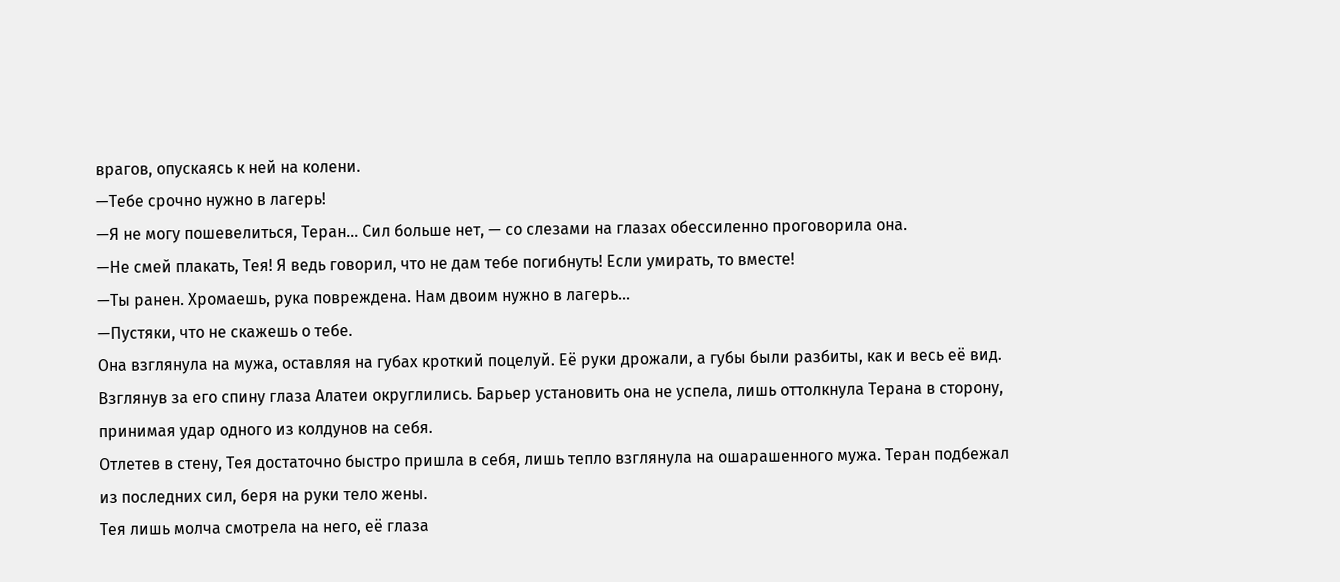врагов, опускаясь к ней на колени.
—Тебе срочно нужно в лагерь!
—Я не могу пошевелиться, Теран... Сил больше нет, — со слезами на глазах обессиленно проговорила она.
—Не смей плакать, Тея! Я ведь говорил, что не дам тебе погибнуть! Если умирать, то вместе!
—Ты ранен. Хромаешь, рука повреждена. Нам двоим нужно в лагерь...
—Пустяки, что не скажешь о тебе.
Она взглянула на мужа, оставляя на губах кроткий поцелуй. Её руки дрожали, а губы были разбиты, как и весь её вид.
Взглянув за его спину глаза Алатеи округлились. Барьер установить она не успела, лишь оттолкнула Терана в сторону, принимая удар одного из колдунов на себя.
Отлетев в стену, Тея достаточно быстро пришла в себя, лишь тепло взглянула на ошарашенного мужа. Теран подбежал из последних сил, беря на руки тело жены.
Тея лишь молча смотрела на него, её глаза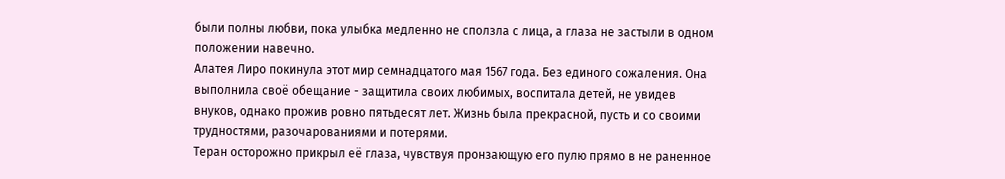были полны любви, пока улыбка медленно не сползла с лица, а глаза не застыли в одном положении навечно.
Алатея Лиро покинула этот мир семнадцатого мая 1567 года. Без единого сожаления. Она выполнила своё обещание - защитила своих любимых, воспитала детей, не увидев внуков, однако прожив ровно пятьдесят лет. Жизнь была прекрасной, пусть и со своими трудностями, разочарованиями и потерями.
Теран осторожно прикрыл её глаза, чувствуя пронзающую его пулю прямо в не раненное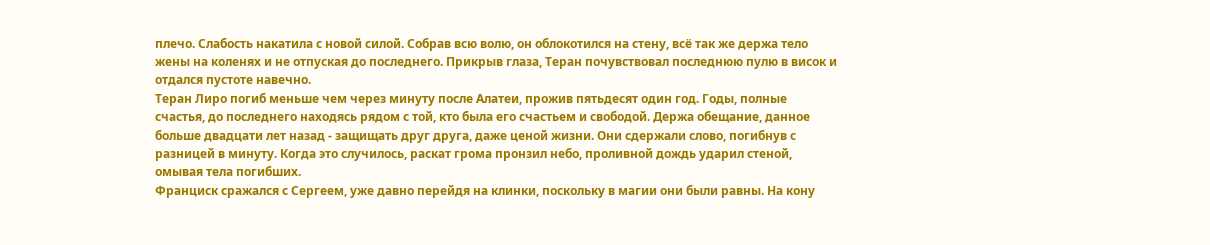плечо. Слабость накатила с новой силой. Собрав всю волю, он облокотился на стену, всё так же держа тело жены на коленях и не отпуская до последнего. Прикрыв глаза, Теран почувствовал последнюю пулю в висок и отдался пустоте навечно.
Теран Лиро погиб меньше чем через минуту после Алатеи, прожив пятьдесят один год. Годы, полные счастья, до последнего находясь рядом с той, кто была его счастьем и свободой. Держа обещание, данное больше двадцати лет назад - защищать друг друга, даже ценой жизни. Они сдержали слово, погибнув с разницей в минуту. Когда это случилось, раскат грома пронзил небо, проливной дождь ударил стеной, омывая тела погибших.
Франциск сражался с Сергеем, уже давно перейдя на клинки, поскольку в магии они были равны. На кону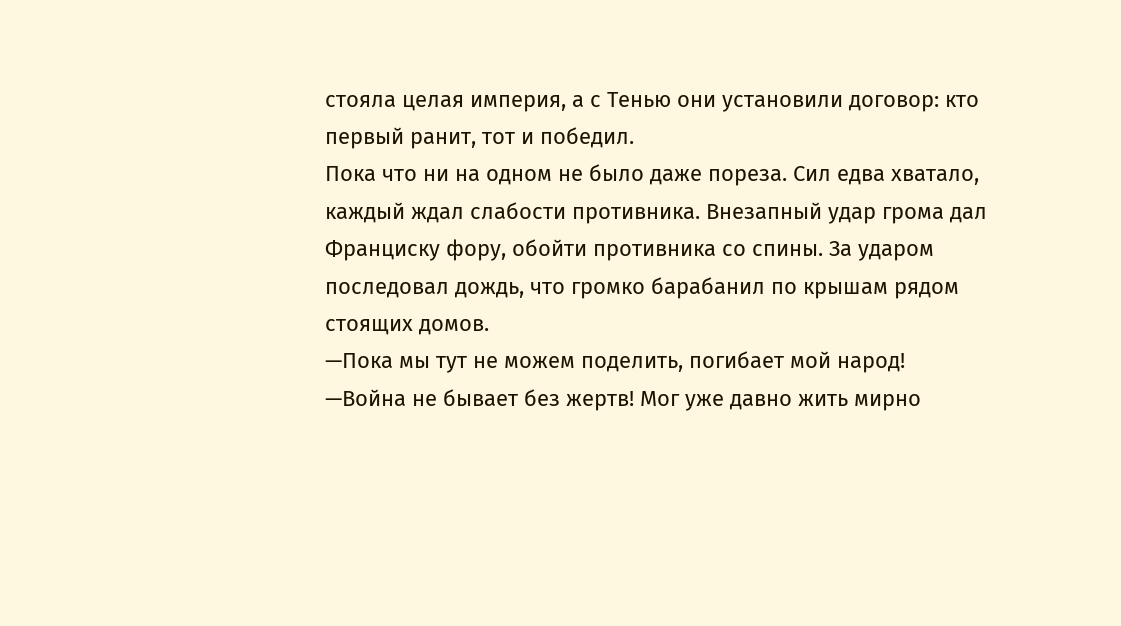стояла целая империя, а с Тенью они установили договор: кто первый ранит, тот и победил.
Пока что ни на одном не было даже пореза. Сил едва хватало, каждый ждал слабости противника. Внезапный удар грома дал Франциску фору, обойти противника со спины. За ударом последовал дождь, что громко барабанил по крышам рядом стоящих домов.
—Пока мы тут не можем поделить, погибает мой народ!
—Война не бывает без жертв! Мог уже давно жить мирно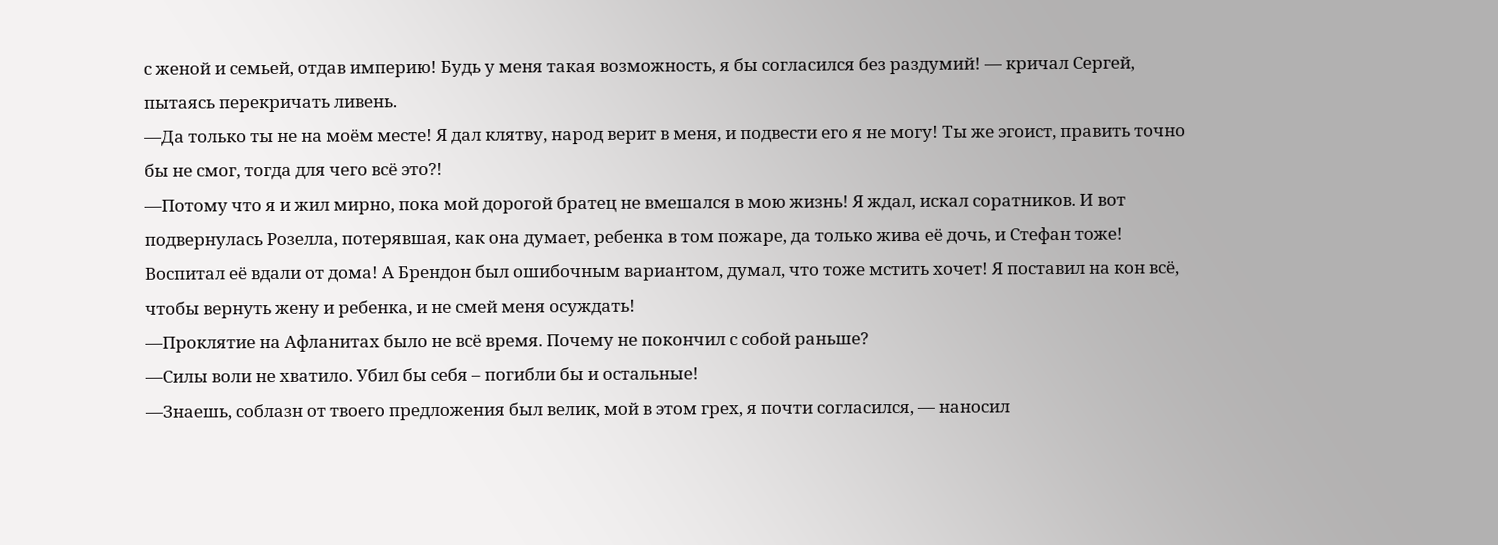с женой и семьей, отдав империю! Будь у меня такая возможность, я бы согласился без раздумий! — кричал Сергей, пытаясь перекричать ливень.
—Да только ты не на моём месте! Я дал клятву, народ верит в меня, и подвести его я не могу! Ты же эгоист, править точно бы не смог, тогда для чего всё это?!
—Потому что я и жил мирно, пока мой дорогой братец не вмешался в мою жизнь! Я ждал, искал соратников. И вот подвернулась Розелла, потерявшая, как она думает, ребенка в том пожаре, да только жива её дочь, и Стефан тоже! Воспитал её вдали от дома! А Брендон был ошибочным вариантом, думал, что тоже мстить хочет! Я поставил на кон всё, чтобы вернуть жену и ребенка, и не смей меня осуждать!
—Проклятие на Афланитах было не всё время. Почему не покончил с собой раньше?
—Силы воли не хватило. Убил бы себя – погибли бы и остальные!
—Знаешь, соблазн от твоего предложения был велик, мой в этом грех, я почти согласился, — наносил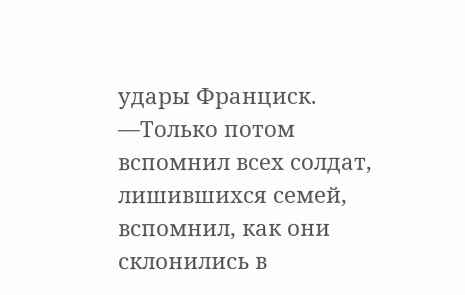удары Франциск. —Только потом вспомнил всех солдат, лишившихся семей, вспомнил, как они склонились в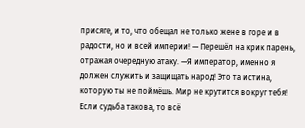присяге, и то, что обещал не только жене в горе и в радости, но и всей империи! — Перешёл на крик парень, отражая очередную атаку. —Я император, именно я должен служить и защищать народ! Это та истина, которую ты не поймёшь. Мир не крутится вокруг тебя! Если судьба такова, то всё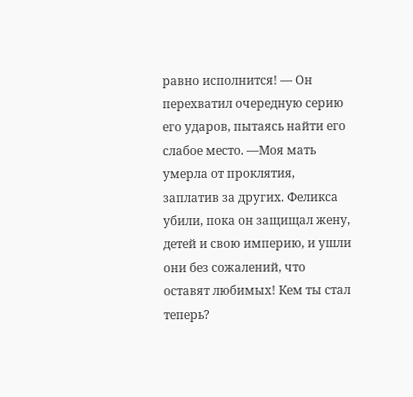равно исполнится! — Он перехватил очередную серию его ударов, пытаясь найти его слабое место. —Моя мать умерла от проклятия, заплатив за других. Феликса убили, пока он защищал жену, детей и свою империю, и ушли они без сожалений, что оставят любимых! Кем ты стал теперь?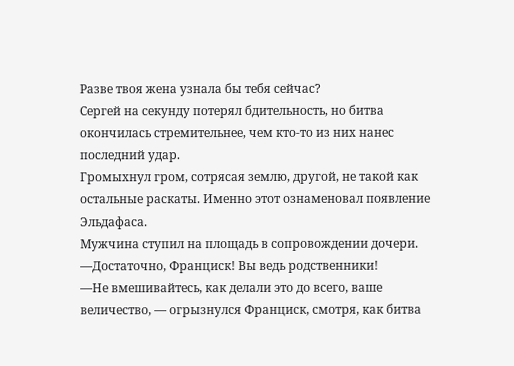Разве твоя жена узнала бы тебя сейчас?
Сергей на секунду потерял бдительность, но битва окончилась стремительнее, чем кто-то из них нанес последний удар.
Громыхнул гром, сотрясая землю, другой, не такой как остальные раскаты. Именно этот ознаменовал появление Эльдафаса.
Мужчина ступил на площадь в сопровождении дочери.
—Достаточно, Франциск! Вы ведь родственники!
—Не вмешивайтесь, как делали это до всего, ваше величество, — огрызнулся Франциск, смотря, как битва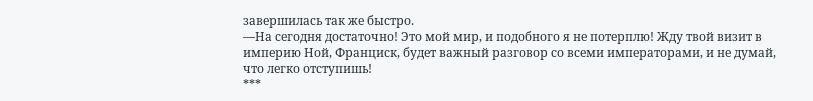завершилась так же быстро.
—На сегодня достаточно! Это мой мир, и подобного я не потерплю! Жду твой визит в империю Ной, Франциск, будет важный разговор со всеми императорами, и не думай, что легко отступишь!
***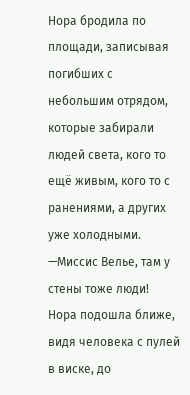Нора бродила по площади, записывая погибших с небольшим отрядом, которые забирали людей света, кого то ещё живым, кого то с ранениями, а других уже холодными.
—Миссис Велье, там у стены тоже люди!
Нора подошла ближе, видя человека с пулей в виске, до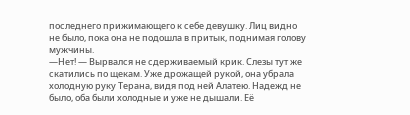последнего прижимающего к себе девушку. Лиц видно не было, пока она не подошла в притык, поднимая голову мужчины.
—Нет! — Вырвался не сдерживаемый крик. Слезы тут же скатились по щекам. Уже дрожащей рукой, она убрала холодную руку Терана, видя под ней Алатею. Надежд не было, оба были холодные и уже не дышали. Её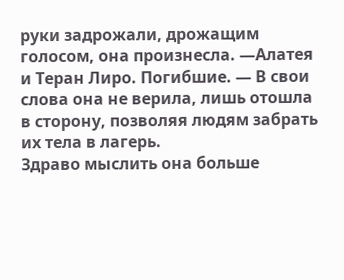руки задрожали, дрожащим голосом, она произнесла. —Алатея и Теран Лиро. Погибшие. — В свои слова она не верила, лишь отошла в сторону, позволяя людям забрать их тела в лагерь.
Здраво мыслить она больше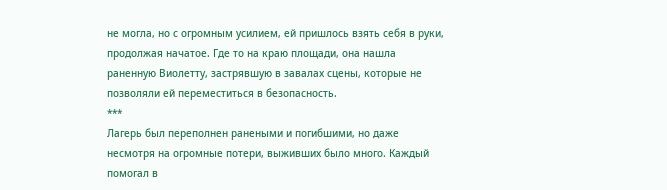не могла, но с огромным усилием, ей пришлось взять себя в руки, продолжая начатое. Где то на краю площади, она нашла раненную Виолетту, застрявшую в завалах сцены, которые не позволяли ей переместиться в безопасность.
***
Лагерь был переполнен ранеными и погибшими, но даже несмотря на огромные потери, выживших было много. Каждый помогал в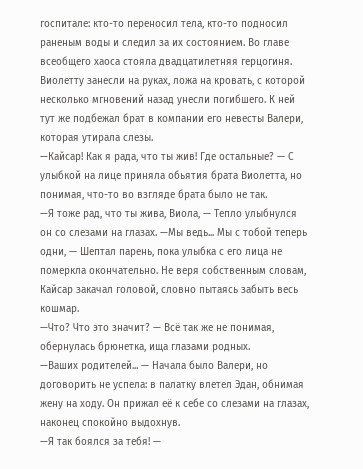госпитале: кто-то переносил тела, кто-то подносил раненым воды и следил за их состоянием. Во главе всеобщего хаоса стояла двадцатилетняя герцогиня.
Виолетту занесли на руках, ложа на кровать, с которой несколько мгновений назад унесли погибшего. К ней тут же подбежал брат в компании его невесты Валери, которая утирала слезы.
—Кайсар! Как я рада, что ты жив! Где остальные? — С улыбкой на лице приняла обьятия брата Виолетта, но понимая, что-то во взгляде брата было не так.
—Я тоже рад, что ты жива, Виола, — Тепло улыбнулся он со слезами на глазах. —Мы ведь... Мы с тобой теперь одни, — Шептал парень, пока улыбка с его лица не померкла окончательно. Не веря собственным словам, Кайсар закачал головой, словно пытаясь забыть весь кошмар.
—Что? Что это значит? — Всё так же не понимая, обернулась брюнетка, ища глазами родных.
—Ваших родителей... — Начала было Валери, но договорить не успела: в палатку влетел Эдан, обнимая жену на ходу. Он прижал её к себе со слезами на глазах, наконец спокойно выдохнув.
—Я так боялся за тебя! —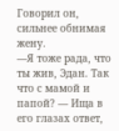Говорил он, сильнее обнимая жену.
—Я тоже рада, что ты жив, Эдан. Так что с мамой и папой? — Ища в его глазах ответ,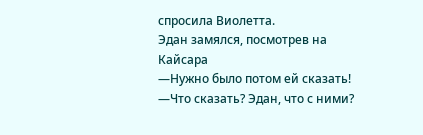спросила Виолетта.
Эдан замялся, посмотрев на Кайсара
—Нужно было потом ей сказать!
—Что сказать? Эдан, что с ними?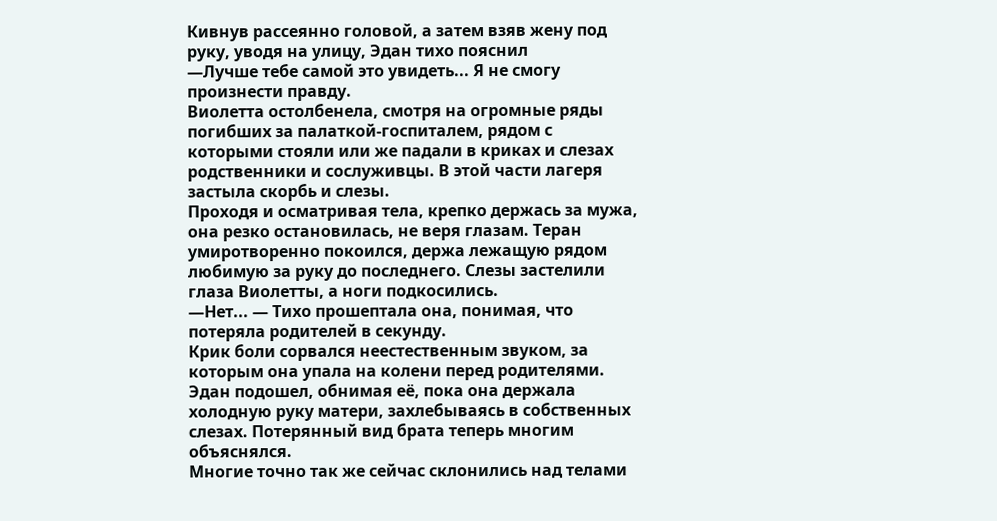Кивнув рассеянно головой, а затем взяв жену под руку, уводя на улицу, Эдан тихо пояснил
—Лучше тебе самой это увидеть... Я не смогу произнести правду.
Виолетта остолбенела, смотря на огромные ряды погибших за палаткой-госпиталем, рядом с которыми стояли или же падали в криках и слезах родственники и сослуживцы. В этой части лагеря застыла скорбь и слезы.
Проходя и осматривая тела, крепко держась за мужа, она резко остановилась, не веря глазам. Теран умиротворенно покоился, держа лежащую рядом любимую за руку до последнего. Слезы застелили глаза Виолетты, а ноги подкосились.
—Нет... — Тихо прошептала она, понимая, что потеряла родителей в секунду.
Крик боли сорвался неестественным звуком, за которым она упала на колени перед родителями. Эдан подошел, обнимая её, пока она держала холодную руку матери, захлебываясь в собственных слезах. Потерянный вид брата теперь многим объяснялся.
Многие точно так же сейчас склонились над телами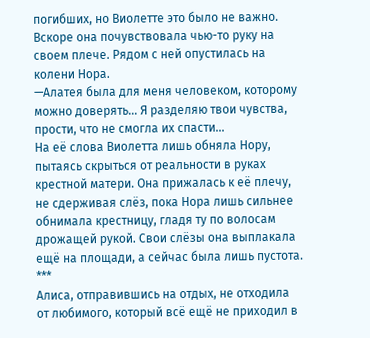погибших, но Виолетте это было не важно.
Вскоре она почувствовала чью-то руку на своем плече. Рядом с ней опустилась на колени Нора.
—Алатея была для меня человеком, которому можно доверять... Я разделяю твои чувства, прости, что не смогла их спасти...
На её слова Виолетта лишь обняла Нору, пытаясь скрыться от реальности в руках крестной матери. Она прижалась к её плечу, не сдерживая слёз, пока Нора лишь сильнее обнимала крестницу, гладя ту по волосам дрожащей рукой. Свои слёзы она выплакала ещё на площади, а сейчас была лишь пустота.
***
Алиса, отправившись на отдых, не отходила от любимого, который всё ещё не приходил в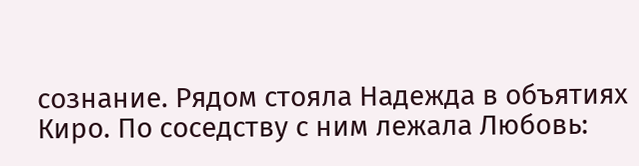сознание. Рядом стояла Надежда в объятиях Киро. По соседству с ним лежала Любовь: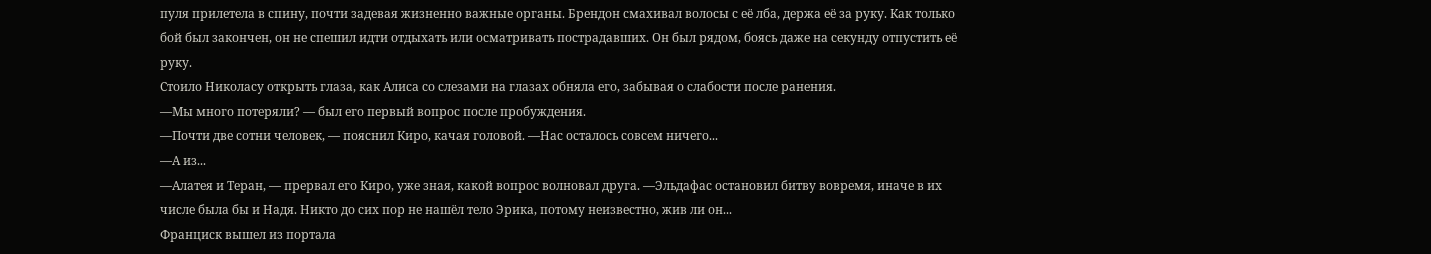пуля прилетела в спину, почти задевая жизненно важные органы. Брендон смахивал волосы с её лба, держа её за руку. Как только бой был закончен, он не спешил идти отдыхать или осматривать пострадавших. Он был рядом, боясь даже на секунду отпустить её руку.
Стоило Николасу открыть глаза, как Алиса со слезами на глазах обняла его, забывая о слабости после ранения.
—Мы много потеряли? — был его первый вопрос после пробуждения.
—Почти две сотни человек, — пояснил Киро, качая головой. —Нас осталось совсем ничего...
—А из...
—Алатея и Теран, — прервал его Киро, уже зная, какой вопрос волновал друга. —Эльдафас остановил битву вовремя, иначе в их числе была бы и Надя. Никто до сих пор не нашёл тело Эрика, потому неизвестно, жив ли он...
Франциск вышел из портала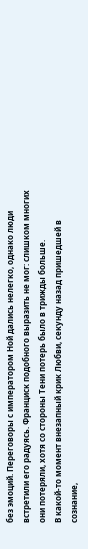без эмоций. Переговоры с императором Ной дались нелегко, однако люди встретили его радуясь. Франциск подобного выразить не мог: слишком многих они потеряли, хотя со стороны Тени потерь было в трижды больше.
В какой-то момент внезапный крик Любви, секунду назад пришедшей в сознание,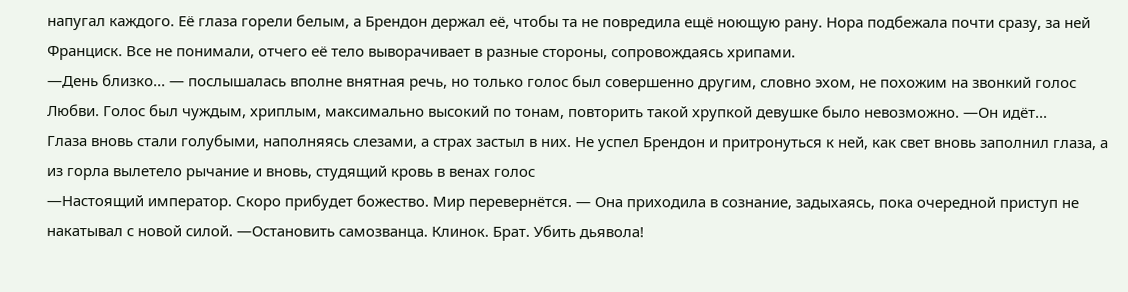напугал каждого. Её глаза горели белым, а Брендон держал её, чтобы та не повредила ещё ноющую рану. Нора подбежала почти сразу, за ней Франциск. Все не понимали, отчего её тело выворачивает в разные стороны, сопровождаясь хрипами.
—День близко... — послышалась вполне внятная речь, но только голос был совершенно другим, словно эхом, не похожим на звонкий голос Любви. Голос был чуждым, хриплым, максимально высокий по тонам, повторить такой хрупкой девушке было невозможно. —Он идёт...
Глаза вновь стали голубыми, наполняясь слезами, а страх застыл в них. Не успел Брендон и притронуться к ней, как свет вновь заполнил глаза, а из горла вылетело рычание и вновь, студящий кровь в венах голос
—Настоящий император. Скоро прибудет божество. Мир перевернётся. — Она приходила в сознание, задыхаясь, пока очередной приступ не накатывал с новой силой. —Остановить самозванца. Клинок. Брат. Убить дьявола!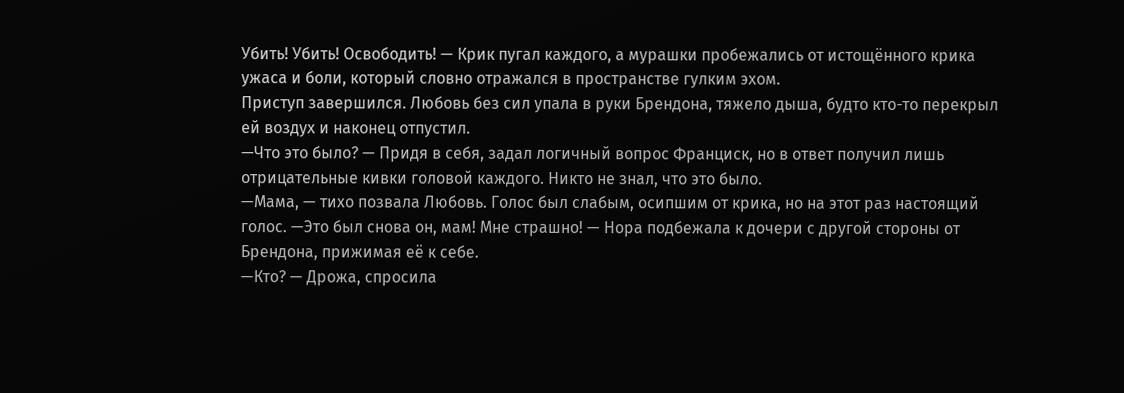Убить! Убить! Освободить! — Крик пугал каждого, а мурашки пробежались от истощённого крика ужаса и боли, который словно отражался в пространстве гулким эхом.
Приступ завершился. Любовь без сил упала в руки Брендона, тяжело дыша, будто кто-то перекрыл ей воздух и наконец отпустил.
—Что это было? — Придя в себя, задал логичный вопрос Франциск, но в ответ получил лишь отрицательные кивки головой каждого. Никто не знал, что это было.
—Мама, — тихо позвала Любовь. Голос был слабым, осипшим от крика, но на этот раз настоящий голос. —Это был снова он, мам! Мне страшно! — Нора подбежала к дочери с другой стороны от Брендона, прижимая её к себе.
—Кто? — Дрожа, спросила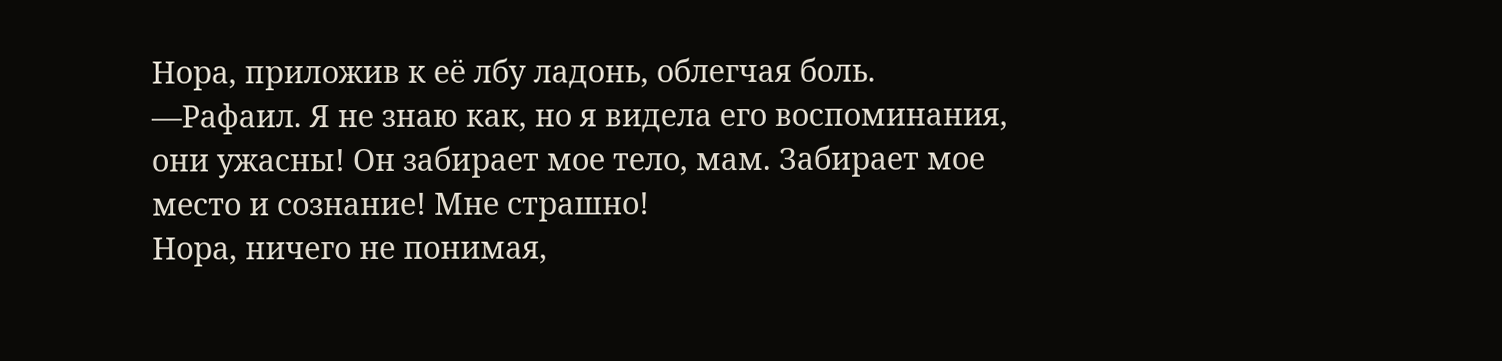Нора, приложив к её лбу ладонь, облегчая боль.
—Рафаил. Я не знаю как, но я видела его воспоминания, они ужасны! Он забирает мое тело, мам. Забирает мое место и сознание! Мне страшно!
Нора, ничего не понимая,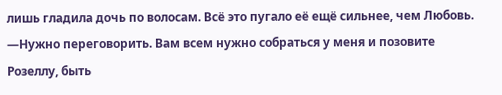лишь гладила дочь по волосам. Всё это пугало её ещё сильнее, чем Любовь.
—Нужно переговорить. Вам всем нужно собраться у меня и позовите Розеллу, быть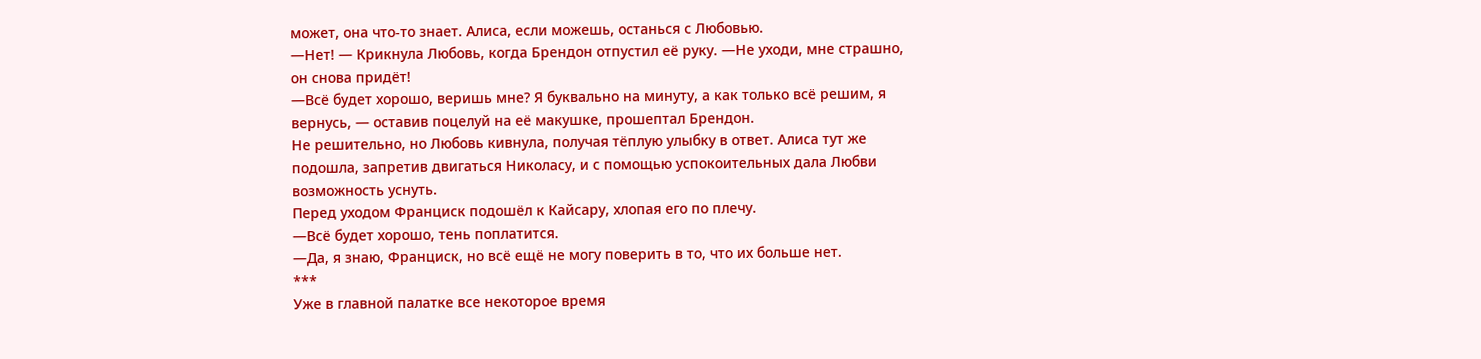может, она что-то знает. Алиса, если можешь, останься с Любовью.
—Нет! — Крикнула Любовь, когда Брендон отпустил её руку. —Не уходи, мне страшно, он снова придёт!
—Всё будет хорошо, веришь мне? Я буквально на минуту, а как только всё решим, я вернусь, — оставив поцелуй на её макушке, прошептал Брендон.
Не решительно, но Любовь кивнула, получая тёплую улыбку в ответ. Алиса тут же подошла, запретив двигаться Николасу, и с помощью успокоительных дала Любви возможность уснуть.
Перед уходом Франциск подошёл к Кайсару, хлопая его по плечу.
—Всё будет хорошо, тень поплатится.
—Да, я знаю, Франциск, но всё ещё не могу поверить в то, что их больше нет.
***
Уже в главной палатке все некоторое время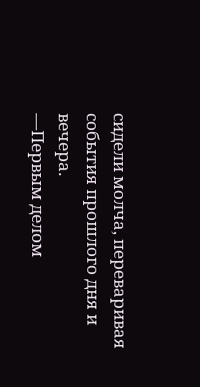сидели молча, переваривая события прошлого дня и вечера.
—Первым делом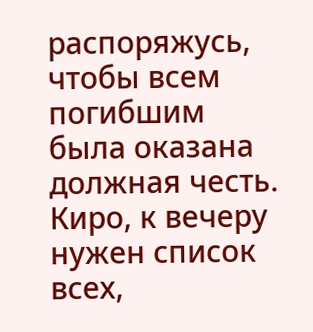распоряжусь, чтобы всем погибшим была оказана должная честь. Киро, к вечеру нужен список всех,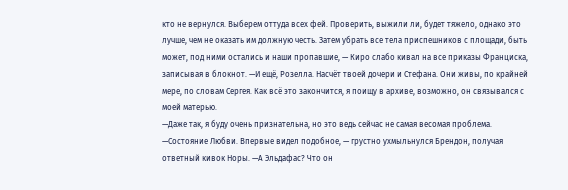кто не вернулся. Выберем оттуда всех фей. Проверить, выжили ли, будет тяжело, однако это лучше, чем не оказать им должную честь. Затем убрать все тела приспешников с площади, быть может, под ними остались и наши пропавшие, — Киро слабо кивал на все приказы Франциска, записывая в блокнот. —И ещё, Розелла. Насчёт твоей дочери и Стефана. Они живы, по крайней мере, по словам Сергея. Как всё это закончится, я поищу в архиве, возможно, он связывался с моей матерью.
—Даже так, я буду очень признательна, но это ведь сейчас не самая весомая проблема.
—Состояние Любви. Впервые видел подобное, — грустно ухмыльнулся Брендон, получая ответный кивок Норы. —А Эльдафас? Что он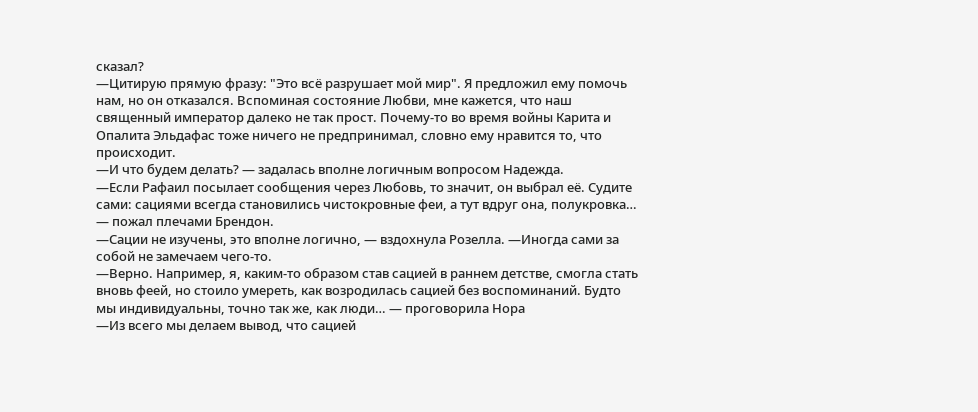сказал?
—Цитирую прямую фразу: "Это всё разрушает мой мир". Я предложил ему помочь нам, но он отказался. Вспоминая состояние Любви, мне кажется, что наш священный император далеко не так прост. Почему-то во время войны Карита и Опалита Эльдафас тоже ничего не предпринимал, словно ему нравится то, что происходит.
—И что будем делать? — задалась вполне логичным вопросом Надежда.
—Если Рафаил посылает сообщения через Любовь, то значит, он выбрал её. Судите сами: сациями всегда становились чистокровные феи, а тут вдруг она, полукровка… — пожал плечами Брендон.
—Сации не изучены, это вполне логично, — вздохнула Розелла. —Иногда сами за собой не замечаем чего-то.
—Верно. Например, я, каким-то образом став сацией в раннем детстве, смогла стать вновь феей, но стоило умереть, как возродилась сацией без воспоминаний. Будто мы индивидуальны, точно так же, как люди… — проговорила Нора
—Из всего мы делаем вывод, что сацией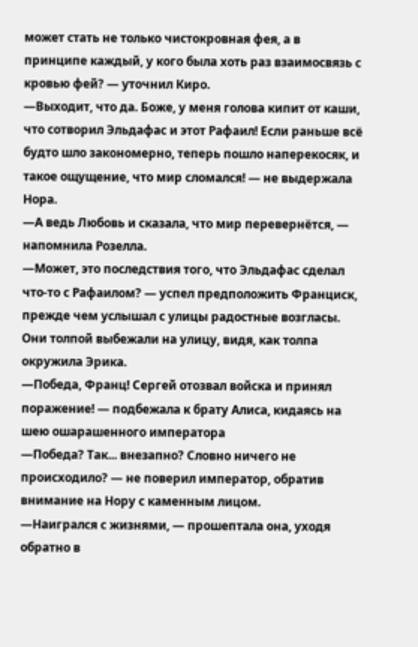может стать не только чистокровная фея, а в принципе каждый, у кого была хоть раз взаимосвязь с кровью фей? — уточнил Киро.
—Выходит, что да. Боже, у меня голова кипит от каши, что сотворил Эльдафас и этот Рафаил! Если раньше всё будто шло закономерно, теперь пошло наперекосяк, и такое ощущение, что мир сломался! — не выдержала Нора.
—А ведь Любовь и сказала, что мир перевернётся, — напомнила Розелла.
—Может, это последствия того, что Эльдафас сделал что-то с Рафаилом? — успел предположить Франциск, прежде чем услышал с улицы радостные возгласы. Они толпой выбежали на улицу, видя, как толпа окружила Эрика.
—Победа, Франц! Сергей отозвал войска и принял поражение! — подбежала к брату Алиса, кидаясь на шею ошарашенного императора
—Победа? Так... внезапно? Словно ничего не происходило? — не поверил император, обратив внимание на Нору с каменным лицом.
—Наигрался с жизнями, — прошептала она, уходя обратно в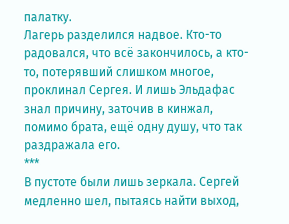палатку.
Лагерь разделился надвое. Кто-то радовался, что всё закончилось, а кто-то, потерявший слишком многое, проклинал Сергея. И лишь Эльдафас знал причину, заточив в кинжал, помимо брата, ещё одну душу, что так раздражала его.
***
В пустоте были лишь зеркала. Сергей медленно шел, пытаясь найти выход,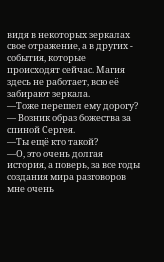видя в некоторых зеркалах свое отражение, а в других - события, которые происходят сейчас. Магия здесь не работает, всю её забирают зеркала.
—Тоже перешел ему дорогу? — Возник образ божества за спиной Сергея.
—Ты ещё кто такой?
—О, это очень долгая история, а поверь, за все годы создания мира разговоров мне очень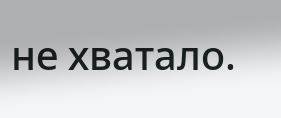не хватало.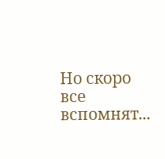Но скоро все вспомнят...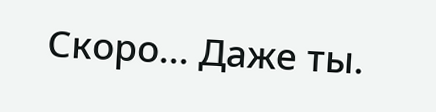Скоро... Даже ты.